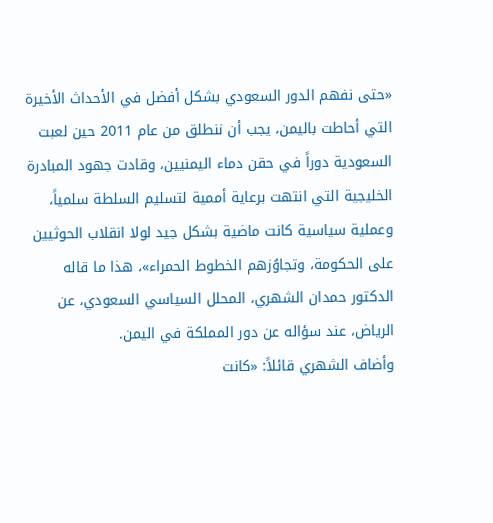«حتى نفهم الدور السعودي بشكل أفضل في الأحداث الأخيرة التي أحاطت باليمن، يجب أن ننطلق من عام 2011 حين لعبت السعودية دوراً في حقن دماء اليمنيين، وقادت جهود المبادرة الخليجية التي انتهت برعاية أممية لتسليم السلطة سلمياً، وعملية سياسية كانت ماضية بشكل جيد لولا انقلاب الحوثيين على الحكومة، وتجاوُزهم الخطوط الحمراء»، هذا ما قاله الدكتور حمدان الشهري، المحلل السياسي السعودي، عن الرياض، عند سؤاله عن دور المملكة في اليمن.
وأضاف الشهري قائلاً: «كانت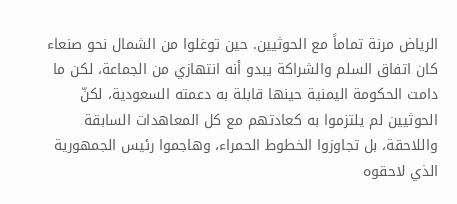الرياض مرنة تماماً مع الحوثيين. حين توغلوا من الشمال نحو صنعاء كان اتفاق السلم والشراكة يبدو أنه انتهازي من الجماعة، لكن ما دامت الحكومة اليمنية حينها قابلة به دعمته السعودية، لكنّ الحوثيين لم يلتزموا به كعادتهم مع كل المعاهدات السابقة واللاحقة، بل تجاوزوا الخطوط الحمراء، وهاجموا رئيس الجمهورية الذي لاحقوه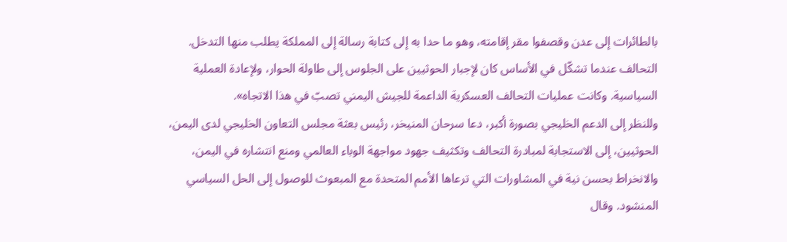بالطائرات إلى عدن وقصفوا مقر إقامته، وهو ما حدا به إلى كتابة رسالة إلى المملكة يطلب منها التدخل. التحالف عندما تشكّل في الأساس كان لإجبار الحوثيين على الجلوس إلى طاولة الحوار، ولإعادة العملية السياسية. وكانت عمليات التحالف العسكرية الداعمة للجيش اليمني تصبّ في هذا الاتجاه».
وللنظر إلى الدعم الخليجي بصورة أكبر، دعا سرحان المنيخر، رئيس بعثة مجلس التعاون الخليجي لدى اليمن، الحوثيين، إلى الاستجابة لمبادرة التحالف وتكثيف جهود مواجهة الوباء العالمي ومنع انتشاره في اليمن، والانخراط بحسن نية في المشاورات التي ترعاها الأمم المتحدة مع المبعوث للوصول إلى الحل السياسي المنشود. وقال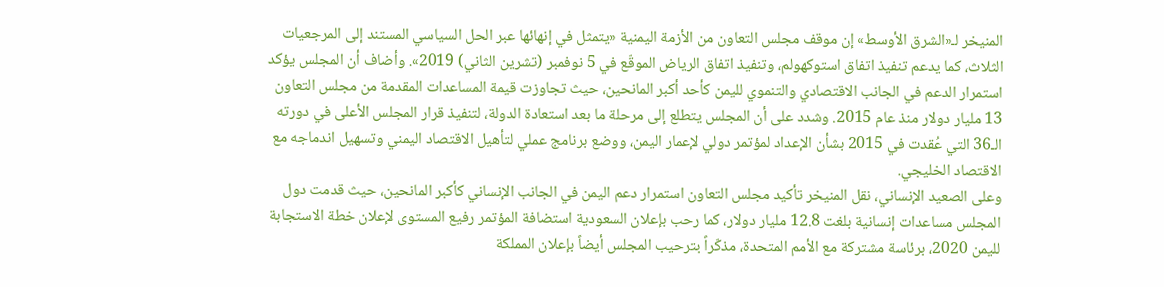المنيخر لـ«الشرق الأوسط» إن موقف مجلس التعاون من الأزمة اليمنية «يتمثل في إنهائها عبر الحل السياسي المستند إلى المرجعيات الثلاث، كما يدعم تنفيذ اتفاق استوكهولم، وتنفيذ اتفاق الرياض الموقّع في 5 نوفمبر (تشرين الثاني) 2019». وأضاف أن المجلس يؤكد استمرار الدعم في الجانب الاقتصادي والتنموي لليمن كأحد أكبر المانحين، حيث تجاوزت قيمة المساعدات المقدمة من مجلس التعاون 13 مليار دولار منذ عام 2015. وشدد على أن المجلس يتطلع إلى مرحلة ما بعد استعادة الدولة، لتنفيذ قرار المجلس الأعلى في دورته الـ36 التي عُقدت في 2015 بشأن الإعداد لمؤتمر دولي لإعمار اليمن، ووضع برنامج عملي لتأهيل الاقتصاد اليمني وتسهيل اندماجه مع الاقتصاد الخليجي.
وعلى الصعيد الإنساني، نقل المنيخر تأكيد مجلس التعاون استمرار دعم اليمن في الجانب الإنساني كأكبر المانحين، حيث قدمت دول المجلس مساعدات إنسانية بلغت 12.8 مليار دولار، كما رحب بإعلان السعودية استضافة المؤتمر رفيع المستوى لإعلان خطة الاستجابة لليمن 2020، برئاسة مشتركة مع الأمم المتحدة، مذكّراً بترحيب المجلس أيضاً بإعلان المملكة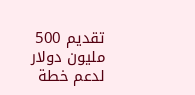تقديم 500 مليون دولار لدعم خطة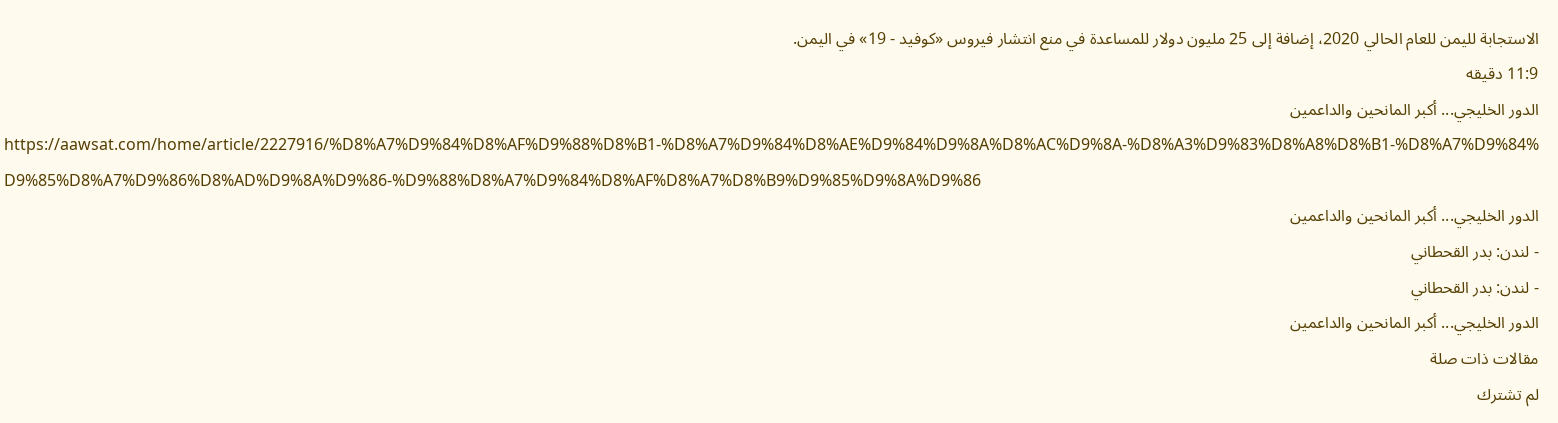الاستجابة لليمن للعام الحالي 2020، إضافة إلى 25 مليون دولار للمساعدة في منع انتشار فيروس «كوفيد - 19» في اليمن.
11:9 دقيقه
الدور الخليجي... أكبر المانحين والداعمين
https://aawsat.com/home/article/2227916/%D8%A7%D9%84%D8%AF%D9%88%D8%B1-%D8%A7%D9%84%D8%AE%D9%84%D9%8A%D8%AC%D9%8A-%D8%A3%D9%83%D8%A8%D8%B1-%D8%A7%D9%84%D9%85%D8%A7%D9%86%D8%AD%D9%8A%D9%86-%D9%88%D8%A7%D9%84%D8%AF%D8%A7%D8%B9%D9%85%D9%8A%D9%86
الدور الخليجي... أكبر المانحين والداعمين
- لندن: بدر القحطاني
- لندن: بدر القحطاني
الدور الخليجي... أكبر المانحين والداعمين
مقالات ذات صلة
لم تشترك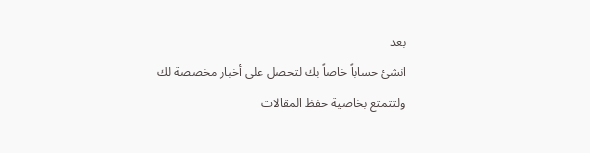بعد
انشئ حساباً خاصاً بك لتحصل على أخبار مخصصة لك ولتتمتع بخاصية حفظ المقالات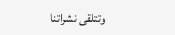وتتلقى نشراتنا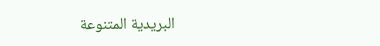البريدية المتنوعة